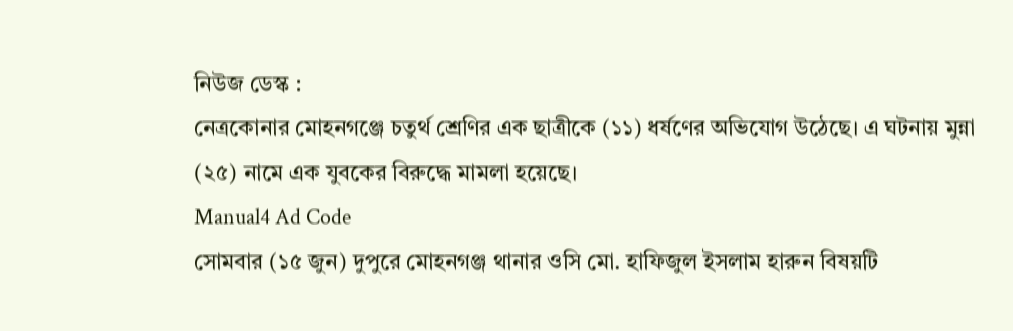নিউজ ডেস্ক :
নেত্রকোনার মোহনগঞ্জে চতুর্থ শ্রেণির এক ছাত্রীকে (১১) ধর্ষণের অভিযোগ উঠেছে। এ ঘটনায় মুন্না (২৫) নামে এক যুবকের বিরুদ্ধে মামলা হয়েছে।
Manual4 Ad Code
সোমবার (১৫ জুন) দুপুরে মোহনগঞ্জ থানার ওসি মো. হাফিজুল ইসলাম হারুন বিষয়টি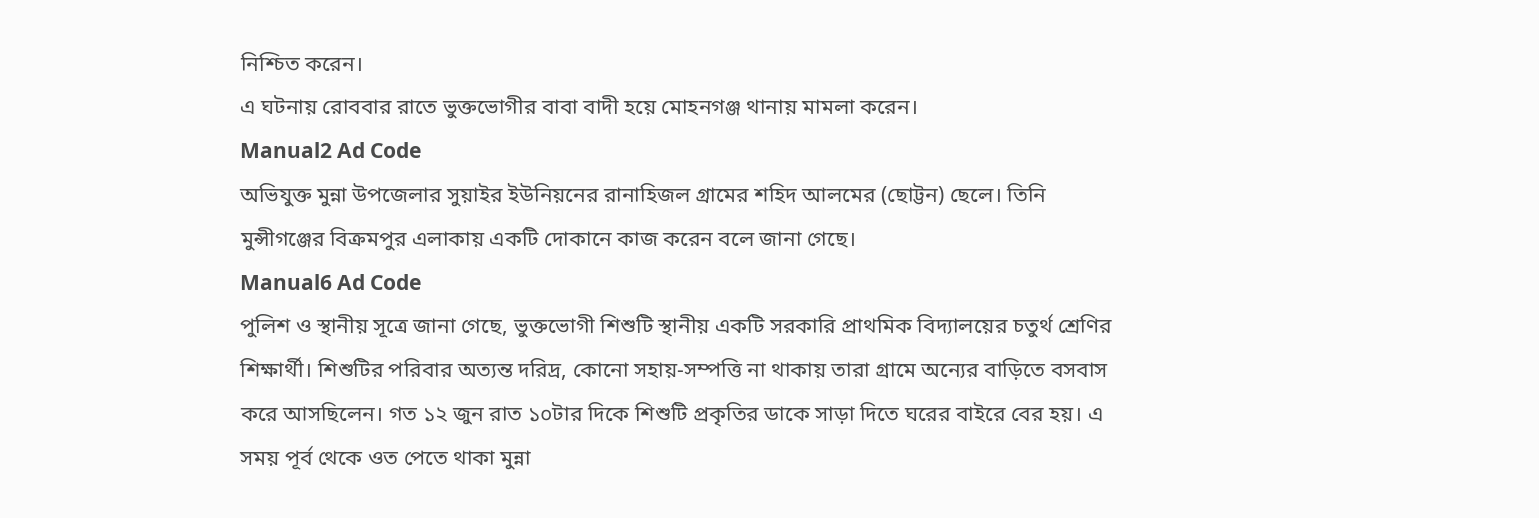নিশ্চিত করেন।
এ ঘটনায় রোববার রাতে ভুক্তভোগীর বাবা বাদী হয়ে মোহনগঞ্জ থানায় মামলা করেন।
Manual2 Ad Code
অভিযুক্ত মুন্না উপজেলার সুয়াইর ইউনিয়নের রানাহিজল গ্রামের শহিদ আলমের (ছোট্টন) ছেলে। তিনি মুন্সীগঞ্জের বিক্রমপুর এলাকায় একটি দোকানে কাজ করেন বলে জানা গেছে।
Manual6 Ad Code
পুলিশ ও স্থানীয় সূত্রে জানা গেছে, ভুক্তভোগী শিশুটি স্থানীয় একটি সরকারি প্রাথমিক বিদ্যালয়ের চতুর্থ শ্রেণির শিক্ষার্থী। শিশুটির পরিবার অত্যন্ত দরিদ্র, কোনো সহায়-সম্পত্তি না থাকায় তারা গ্রামে অন্যের বাড়িতে বসবাস করে আসছিলেন। গত ১২ জুন রাত ১০টার দিকে শিশুটি প্রকৃতির ডাকে সাড়া দিতে ঘরের বাইরে বের হয়। এ সময় পূর্ব থেকে ওত পেতে থাকা মুন্না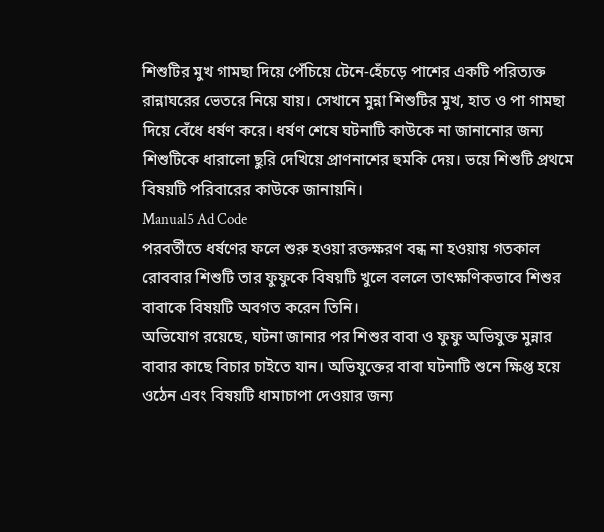শিশুটির মুখ গামছা দিয়ে পেঁচিয়ে টেনে-হেঁচড়ে পাশের একটি পরিত্যক্ত রান্নাঘরের ভেতরে নিয়ে যায়। সেখানে মুন্না শিশুটির মুখ, হাত ও পা গামছা দিয়ে বেঁধে ধর্ষণ করে। ধর্ষণ শেষে ঘটনাটি কাউকে না জানানোর জন্য শিশুটিকে ধারালো ছুরি দেখিয়ে প্রাণনাশের হুমকি দেয়। ভয়ে শিশুটি প্রথমে বিষয়টি পরিবারের কাউকে জানায়নি।
Manual5 Ad Code
পরবর্তীতে ধর্ষণের ফলে শুরু হওয়া রক্তক্ষরণ বন্ধ না হওয়ায় গতকাল রোববার শিশুটি তার ফুফুকে বিষয়টি খুলে বললে তাৎক্ষণিকভাবে শিশুর বাবাকে বিষয়টি অবগত করেন তিনি।
অভিযোগ রয়েছে, ঘটনা জানার পর শিশুর বাবা ও ফুফু অভিযুক্ত মুন্নার বাবার কাছে বিচার চাইতে যান। অভিযুক্তের বাবা ঘটনাটি শুনে ক্ষিপ্ত হয়ে ওঠেন এবং বিষয়টি ধামাচাপা দেওয়ার জন্য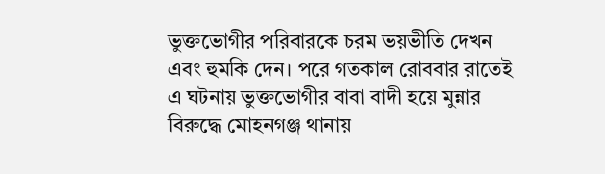ভুক্তভোগীর পরিবারকে চরম ভয়ভীতি দেখন এবং হুমকি দেন। পরে গতকাল রোববার রাতেই এ ঘটনায় ভুক্তভোগীর বাবা বাদী হয়ে মুন্নার বিরুদ্ধে মোহনগঞ্জ থানায়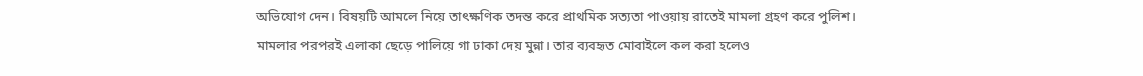অভিযোগ দেন। বিষয়টি আমলে নিয়ে তাৎক্ষণিক তদন্ত করে প্রাথমিক সত্যতা পাওয়ায় রাতেই মামলা গ্রহণ করে পুলিশ।
মামলার পরপরই এলাকা ছেড়ে পালিয়ে গা ঢাকা দেয় মুন্না। তার ব্যবহৃত মোবাইলে কল করা হলেও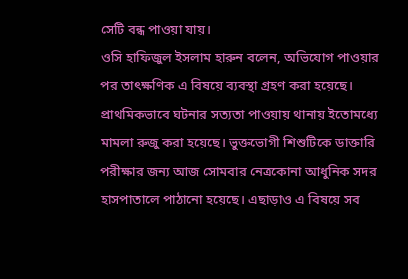সেটি বন্ধ পাওয়া যায়।
ওসি হাফিজুল ইসলাম হারুন বলেন, অভিযোগ পাওয়ার পর তাৎক্ষণিক এ বিষয়ে ব্যবস্থা গ্রহণ করা হয়েছে। প্রাথমিকভাবে ঘটনার সত্যতা পাওয়ায় থানায় ইতোমধ্যে মামলা রুজু করা হয়েছে। ভুক্তভোগী শিশুটিকে ডাক্তারি পরীক্ষার জন্য আজ সোমবার নেত্রকোনা আধুনিক সদর হাসপাতালে পাঠানো হয়েছে। এছাড়াও এ বিষয়ে সব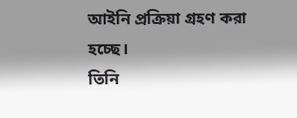আইনি প্রক্রিয়া গ্রহণ করা হচ্ছে।
তিনি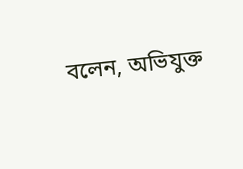বলেন, অভিযুক্ত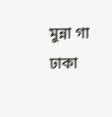মুন্না গা ঢাকা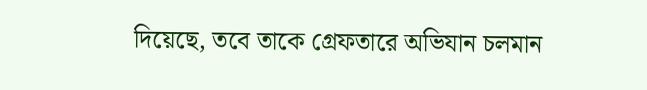দিয়েছে, তবে তাকে গ্রেফতারে অভিযান চলমান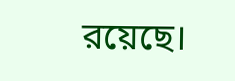রয়েছে।